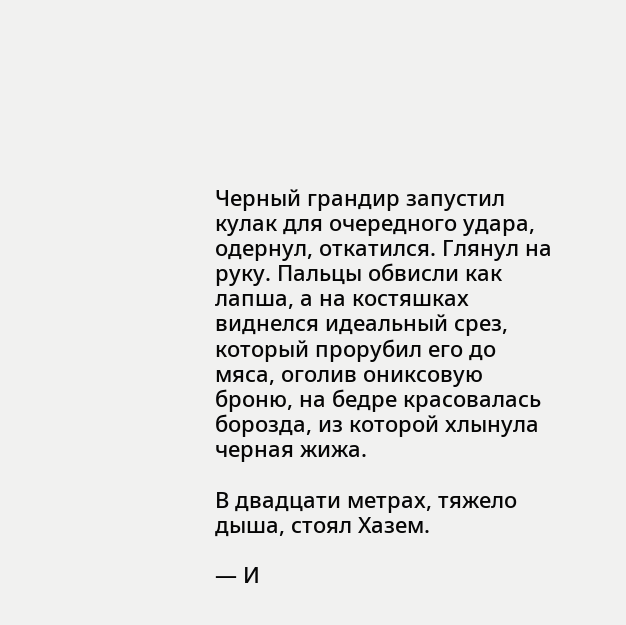Черный грандир запустил кулак для очередного удара, одернул, откатился. Глянул на руку. Пальцы обвисли как лапша, а на костяшках виднелся идеальный срез, который прорубил его до мяса, оголив ониксовую броню, на бедре красовалась борозда, из которой хлынула черная жижа.

В двадцати метрах, тяжело дыша, стоял Хазем.

— И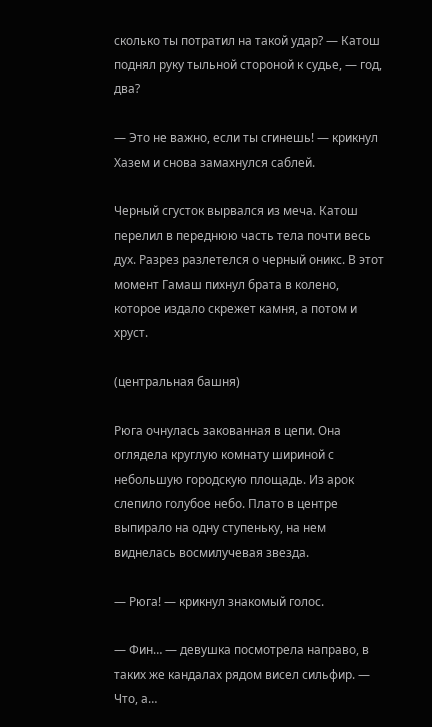сколько ты потратил на такой удар? — Катош поднял руку тыльной стороной к судье, — год, два?

— Это не важно, если ты сгинешь! — крикнул Хазем и снова замахнулся саблей.

Черный сгусток вырвался из меча. Катош перелил в переднюю часть тела почти весь дух. Разрез разлетелся о черный оникс. В этот момент Гамаш пихнул брата в колено, которое издало скрежет камня, а потом и хруст.

(центральная башня)

Рюга очнулась закованная в цепи. Она оглядела круглую комнату шириной с небольшую городскую площадь. Из арок слепило голубое небо. Плато в центре выпирало на одну ступеньку, на нем виднелась восмилучевая звезда.

— Рюга! — крикнул знакомый голос.

— Фин… — девушка посмотрела направо, в таких же кандалах рядом висел сильфир. — Что, а…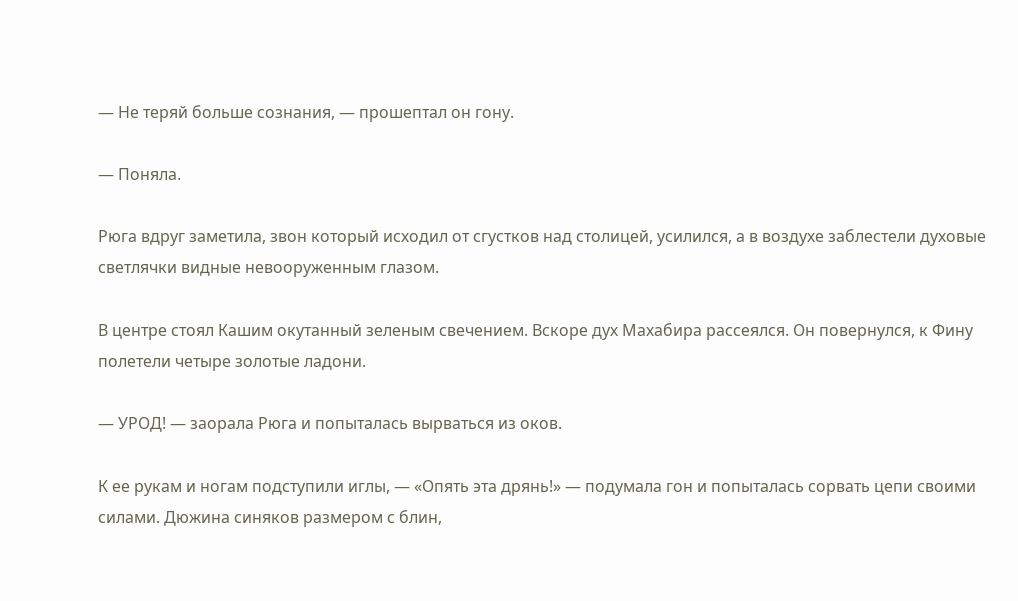— Не теряй больше сознания, — прошептал он гону.

— Поняла.

Рюга вдруг заметила, звон который исходил от сгустков над столицей, усилился, а в воздухе заблестели духовые светлячки видные невооруженным глазом.

В центре стоял Кашим окутанный зеленым свечением. Вскоре дух Махабира рассеялся. Он повернулся, к Фину полетели четыре золотые ладони.

— УРОД! — заорала Рюга и попыталась вырваться из оков.

К ее рукам и ногам подступили иглы, — «Опять эта дрянь!» — подумала гон и попыталась сорвать цепи своими силами. Дюжина синяков размером с блин,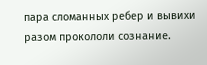пара сломанных ребер и вывихи разом прокололи сознание.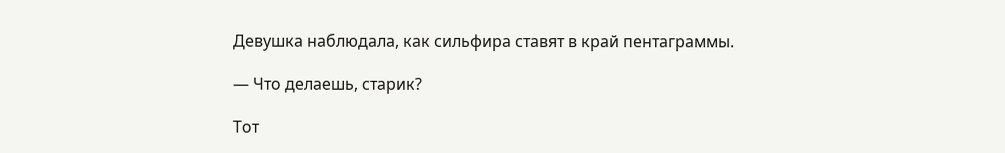Девушка наблюдала, как сильфира ставят в край пентаграммы.

— Что делаешь, старик?

Тот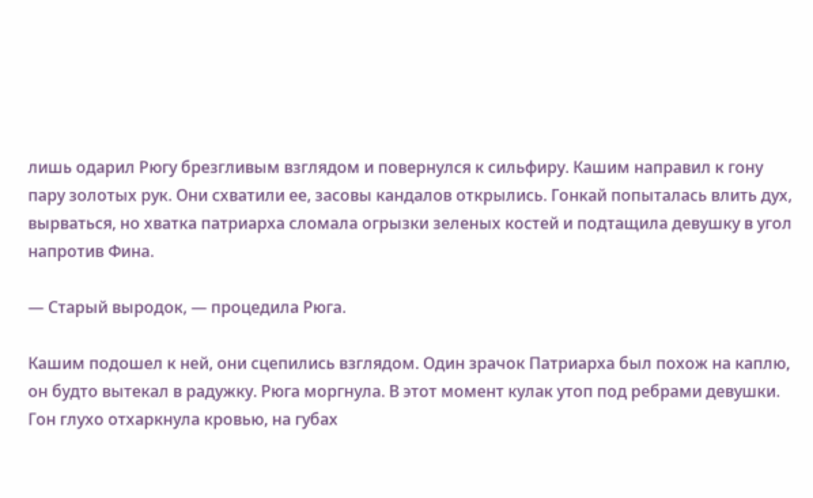лишь одарил Рюгу брезгливым взглядом и повернулся к сильфиру. Кашим направил к гону пару золотых рук. Они схватили ее, засовы кандалов открылись. Гонкай попыталась влить дух, вырваться, но хватка патриарха сломала огрызки зеленых костей и подтащила девушку в угол напротив Фина.

— Старый выродок, — процедила Рюга.

Кашим подошел к ней, они сцепились взглядом. Один зрачок Патриарха был похож на каплю, он будто вытекал в радужку. Рюга моргнула. В этот момент кулак утоп под ребрами девушки. Гон глухо отхаркнула кровью, на губах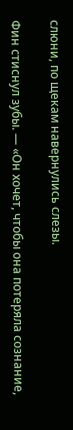слюни, по щекам навернулись слезы.

Фин стиснул зубы. — «Он хочет, чтобы она потеряла сознание,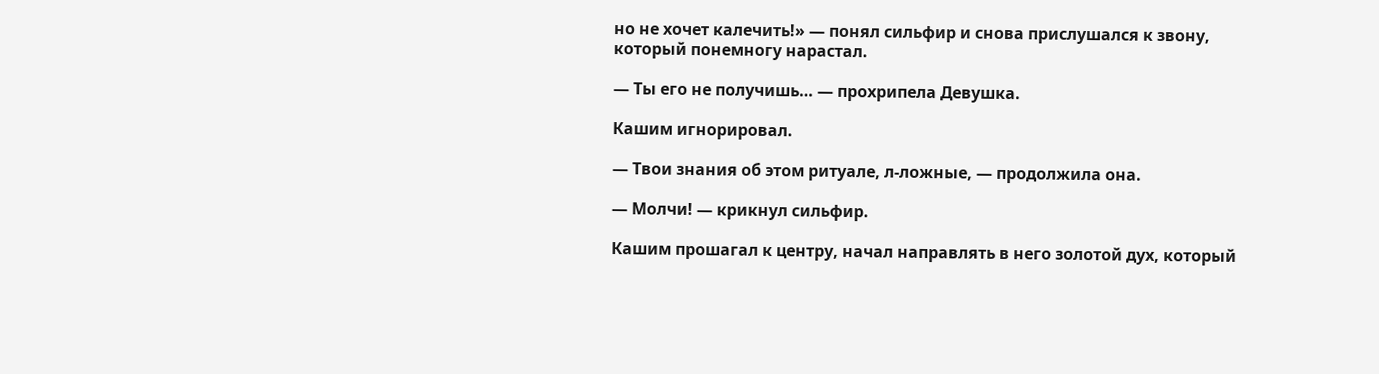но не хочет калечить!» — понял сильфир и снова прислушался к звону, который понемногу нарастал.

— Ты его не получишь… — прохрипела Девушка.

Кашим игнорировал.

— Твои знания об этом ритуале, л-ложные, — продолжила она.

— Молчи! — крикнул сильфир.

Кашим прошагал к центру, начал направлять в него золотой дух, который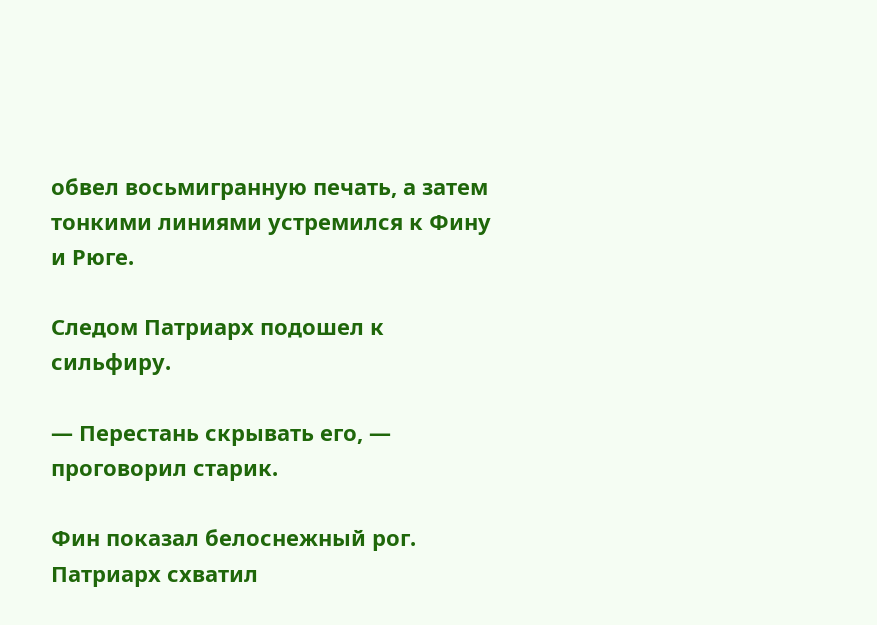обвел восьмигранную печать, а затем тонкими линиями устремился к Фину и Рюге.

Следом Патриарх подошел к сильфиру.

— Перестань скрывать его, — проговорил старик.

Фин показал белоснежный рог. Патриарх схватил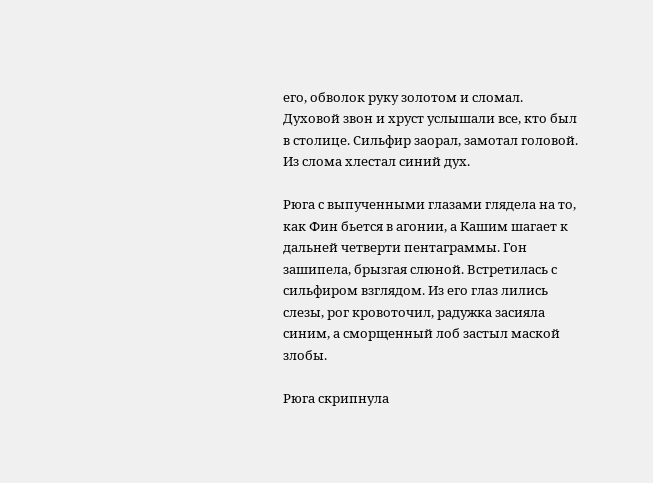его, обволок руку золотом и сломал. Духовой звон и хруст услышали все, кто был в столице. Сильфир заорал, замотал головой. Из слома хлестал синий дух.

Рюга с выпученными глазами глядела на то, как Фин бьется в агонии, а Кашим шагает к дальней четверти пентаграммы. Гон зашипела, брызгая слюной. Встретилась с сильфиром взглядом. Из его глаз лились слезы, рог кровоточил, радужка засияла синим, а сморщенный лоб застыл маской злобы.

Рюга скрипнула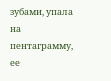зубами, упала на пентаграмму, ее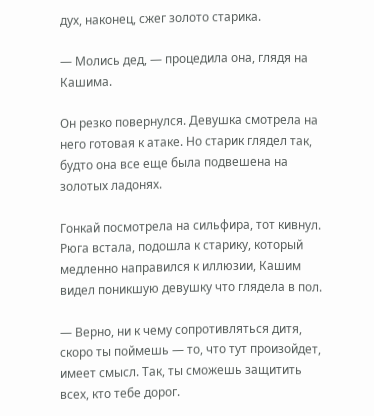дух, наконец, сжег золото старика.

— Молись дед, — процедила она, глядя на Кашима.

Он резко повернулся. Девушка смотрела на него готовая к атаке. Но старик глядел так, будто она все еще была подвешена на золотых ладонях.

Гонкай посмотрела на сильфира, тот кивнул. Рюга встала, подошла к старику, который медленно направился к иллюзии, Кашим видел поникшую девушку что глядела в пол.

— Верно, ни к чему сопротивляться дитя, скоро ты поймешь — то, что тут произойдет, имеет смысл. Так, ты сможешь защитить всех, кто тебе дорог.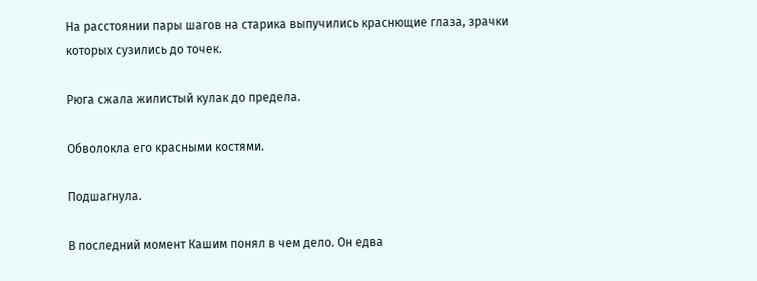На расстоянии пары шагов на старика выпучились краснющие глаза, зрачки которых сузились до точек.

Рюга сжала жилистый кулак до предела.

Обволокла его красными костями.

Подшагнула.

В последний момент Кашим понял в чем дело. Он едва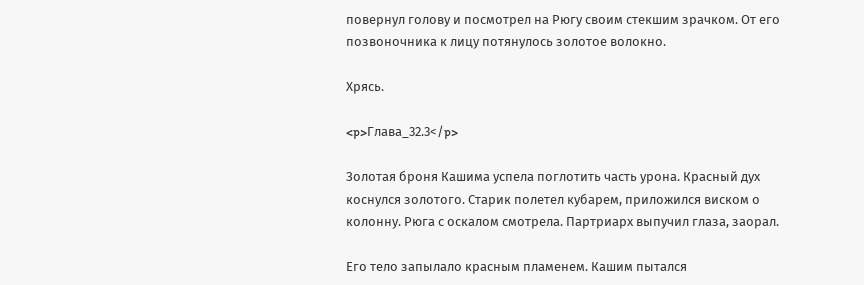повернул голову и посмотрел на Рюгу своим стекшим зрачком. От его позвоночника к лицу потянулось золотое волокно.

Хрясь.

<p>Глава_32.3</p>

Золотая броня Кашима успела поглотить часть урона. Красный дух коснулся золотого. Старик полетел кубарем, приложился виском о колонну. Рюга с оскалом смотрела. Партриарх выпучил глаза, заорал.

Его тело запылало красным пламенем. Кашим пытался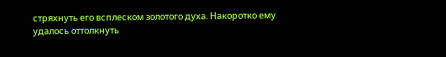стряхнуть его всплеском золотого духа. Накоротко ему удалось оттолкнуть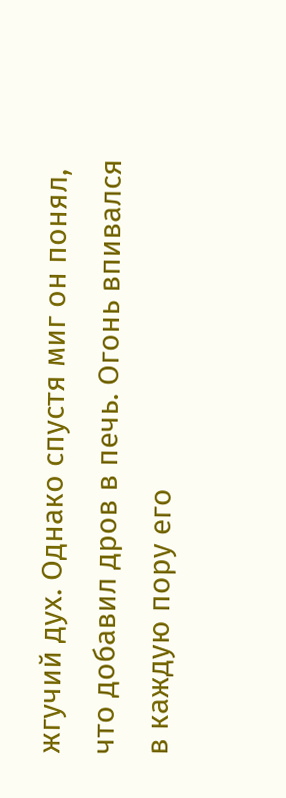жгучий дух. Однако спустя миг он понял, что добавил дров в печь. Огонь впивался в каждую пору его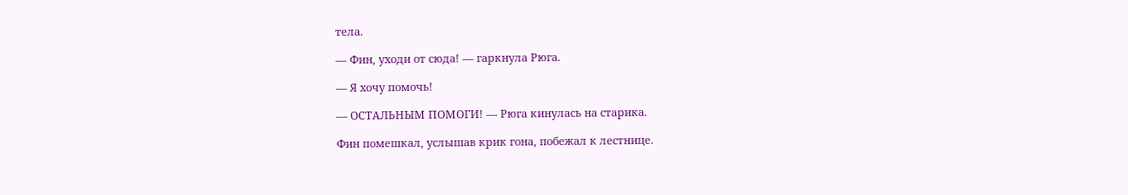тела.

— Фин, уходи от сюда! — гаркнула Рюга.

— Я хочу помочь!

— ОСТАЛЬНЫМ ПОМОГИ! — Рюга кинулась на старика.

Фин помешкал, услышав крик гона, побежал к лестнице.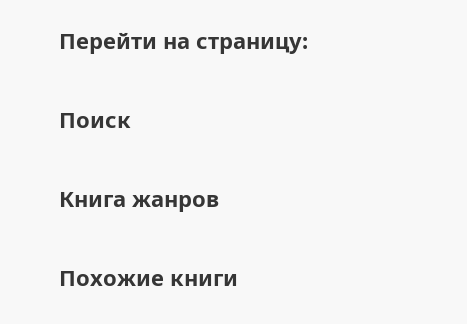Перейти на страницу:

Поиск

Книга жанров

Похожие книги